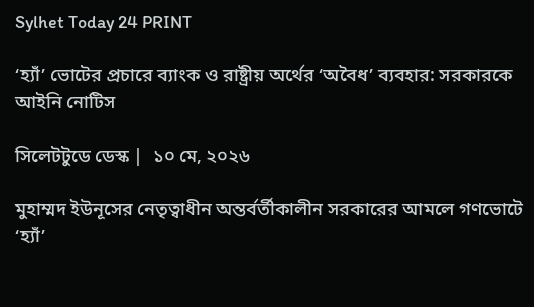Sylhet Today 24 PRINT

‘হ্যাঁ’ ভোটের প্রচারে ব্যাংক ও রাষ্ট্রীয় অর্থের ‘অবৈধ’ ব্যবহার: সরকারকে আইনি নোটিস

সিলেটটুডে ডেস্ক |  ১০ মে, ২০২৬

মুহাম্মদ ইউনূসের নেতৃত্বাধীন অন্তর্বর্তীকালীন সরকারের আমলে গণভোটে ‘হ্যাঁ’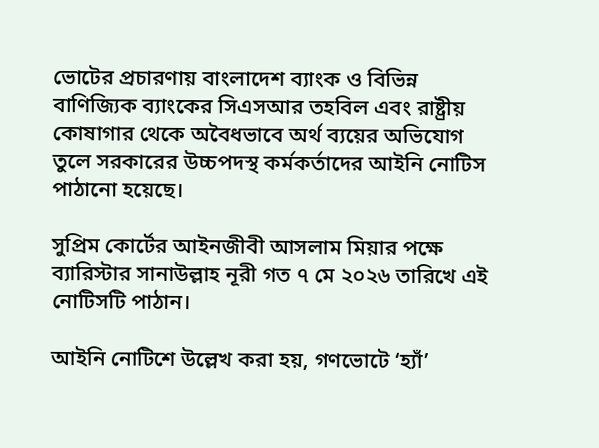ভোটের প্রচারণায় বাংলাদেশ ব্যাংক ও বিভিন্ন বাণিজ্যিক ব্যাংকের সিএসআর তহবিল এবং রাষ্ট্রীয় কোষাগার থেকে অবৈধভাবে অর্থ ব্যয়ের অভিযোগ তুলে সরকারের উচ্চপদস্থ কর্মকর্তাদের আইনি নোটিস পাঠানো হয়েছে।

সুপ্রিম কোর্টের আইনজীবী আসলাম মিয়ার পক্ষে ব্যারিস্টার সানাউল্লাহ নূরী গত ৭ মে ২০২৬ তারিখে এই নোটিসটি পাঠান।

আইনি নোটিশে উল্লেখ করা হয়, গণভোটে ‘হ্যাঁ’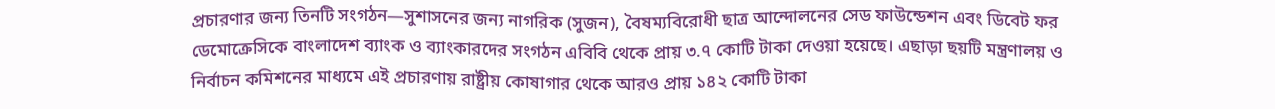প্রচারণার জন্য তিনটি সংগঠন—সুশাসনের জন্য নাগরিক (সুজন), বৈষম্যবিরোধী ছাত্র আন্দোলনের সেড ফাউন্ডেশন এবং ডিবেট ফর ডেমোক্রেসিকে বাংলাদেশ ব্যাংক ও ব্যাংকারদের সংগঠন এবিবি থেকে প্রায় ৩.৭ কোটি টাকা দেওয়া হয়েছে। এছাড়া ছয়টি মন্ত্রণালয় ও নির্বাচন কমিশনের মাধ্যমে এই প্রচারণায় রাষ্ট্রীয় কোষাগার থেকে আরও প্রায় ১৪২ কোটি টাকা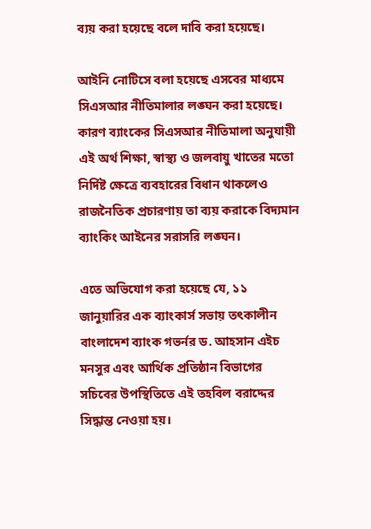ব্যয় করা হয়েছে বলে দাবি করা হয়েছে।

আইনি নোটিসে বলা হয়েছে এসবের মাধ্যমে সিএসআর নীতিমালার লঙ্ঘন করা হয়েছে। কারণ ব্যাংকের সিএসআর নীতিমালা অনুযায়ী এই অর্থ শিক্ষা, স্বাস্থ্য ও জলবায়ু খাতের মতো নির্দিষ্ট ক্ষেত্রে ব্যবহারের বিধান থাকলেও রাজনৈতিক প্রচারণায় তা ব্যয় করাকে বিদ্যমান ব্যাংকিং আইনের সরাসরি লঙ্ঘন।

এতে অভিযোগ করা হয়েছে যে, ১১ জানুয়ারির এক ব্যাংকার্স সভায় তৎকালীন বাংলাদেশ ব্যাংক গভর্নর ড. আহসান এইচ মনসুর এবং আর্থিক প্রতিষ্ঠান বিভাগের সচিবের উপস্থিতিতে এই তহবিল বরাদ্দের সিদ্ধান্ত নেওয়া হয়।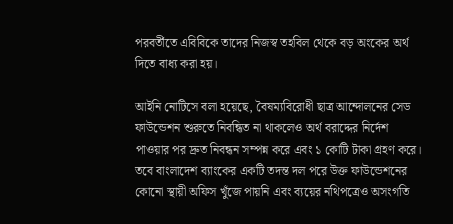পরবর্তীতে এবিবিকে তাদের নিজস্ব তহবিল থেকে বড় অংকের অর্থ দিতে বাধ্য করা হয়।

আইনি নোটিসে বলা হয়েছে, বৈষম্যবিরোধী ছাত্র আন্দোলনের সেড ফাউন্ডেশন শুরুতে নিবন্ধিত না থাকলেও অর্থ বরাদ্দের নির্দেশ পাওয়ার পর দ্রুত নিবন্ধন সম্পন্ন করে এবং ১ কোটি টাকা গ্রহণ করে। তবে বাংলাদেশ ব্যাংকের একটি তদন্ত দল পরে উক্ত ফাউন্ডেশনের কোনো স্থায়ী অফিস খুঁজে পায়নি এবং ব্যয়ের নথিপত্রেও অসংগতি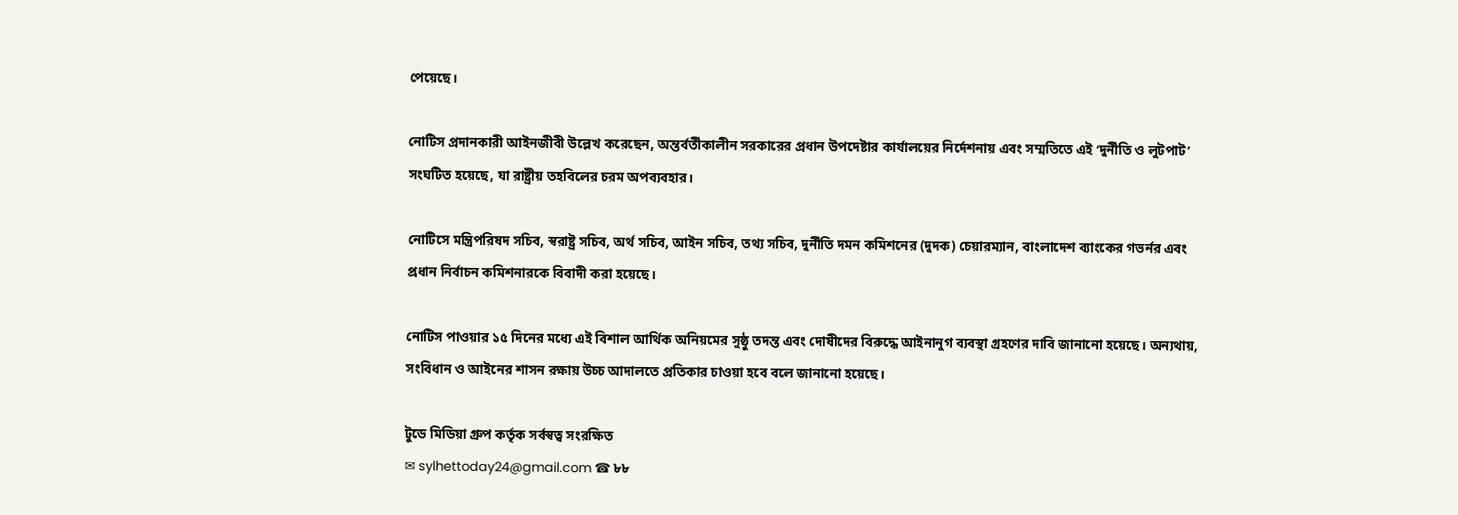পেয়েছে।

নোটিস প্রদানকারী আইনজীবী উল্লেখ করেছেন, অন্তর্বর্তীকালীন সরকারের প্রধান উপদেষ্টার কার্যালয়ের নির্দেশনায় এবং সম্মতিতে এই ‘দুর্নীতি ও লুটপাট’ সংঘটিত হয়েছে, যা রাষ্ট্রীয় তহবিলের চরম অপব্যবহার।

নোটিসে মন্ত্রিপরিষদ সচিব, স্বরাষ্ট্র সচিব, অর্থ সচিব, আইন সচিব, তথ্য সচিব, দুর্নীতি দমন কমিশনের (দুদক) চেয়ারম্যান, বাংলাদেশ ব্যাংকের গভর্নর এবং প্রধান নির্বাচন কমিশনারকে বিবাদী করা হয়েছে।

নোটিস পাওয়ার ১৫ দিনের মধ্যে এই বিশাল আর্থিক অনিয়মের সুষ্ঠু তদন্ত এবং দোষীদের বিরুদ্ধে আইনানুগ ব্যবস্থা গ্রহণের দাবি জানানো হয়েছে। অন্যথায়, সংবিধান ও আইনের শাসন রক্ষায় উচ্চ আদালতে প্রতিকার চাওয়া হবে বলে জানানো হয়েছে।

টুডে মিডিয়া গ্রুপ কর্তৃক সর্বস্বত্ব সংরক্ষিত
✉ sylhettoday24@gmail.com ☎ ৮৮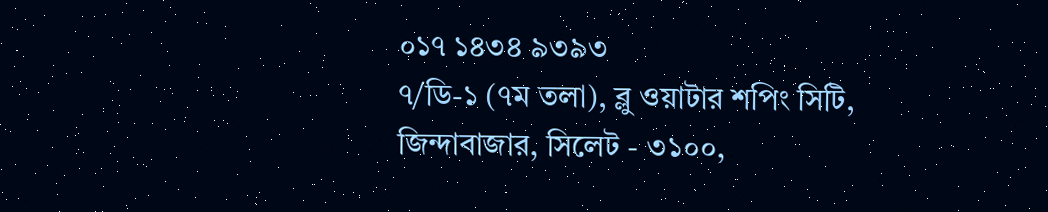০১৭ ১৪৩৪ ৯৩৯৩
৭/ডি-১ (৭ম তলা), ব্লু ওয়াটার শপিং সিটি,
জিন্দাবাজার, সিলেট - ৩১০০,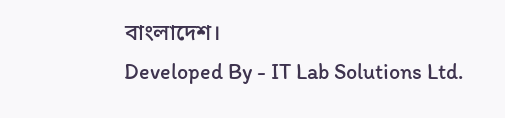বাংলাদেশ।
Developed By - IT Lab Solutions Ltd.